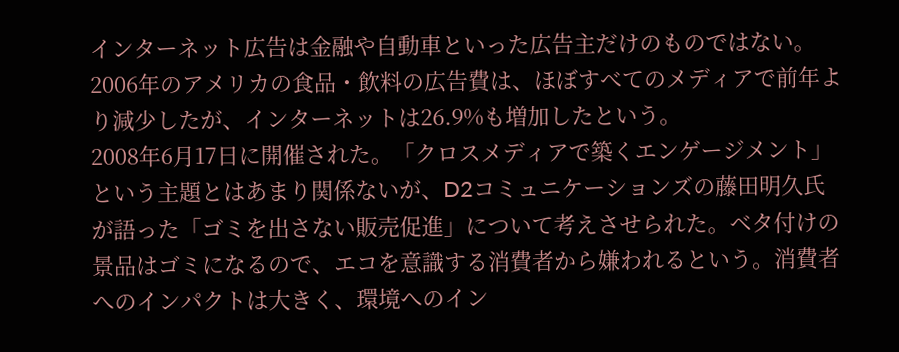インターネット広告は金融や自動車といった広告主だけのものではない。2006年のアメリカの食品・飲料の広告費は、ほぼすべてのメディアで前年より減少したが、インターネットは26.9%も増加したという。
2008年6月17日に開催された。「クロスメディアで築くエンゲージメント」という主題とはあまり関係ないが、D2コミュニケーションズの藤田明久氏が語った「ゴミを出さない販売促進」について考えさせられた。ベタ付けの景品はゴミになるので、エコを意識する消費者から嫌われるという。消費者へのインパクトは大きく、環境へのイン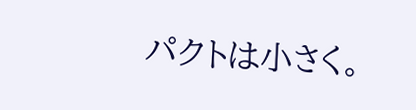パクトは小さく。